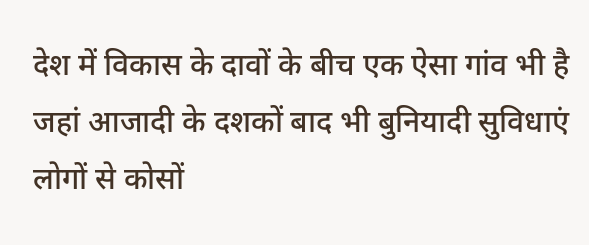देश में विकास के दावों के बीच एक ऐसा गांव भी है जहां आजादी के दशकों बाद भी बुनियादी सुविधाएं लोगों से कोसों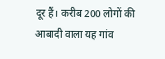दूर हैं। करीब 200 लोगों की आबादी वाला यह गांव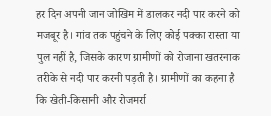हर दिन अपनी जान जोखिम में डालकर नदी पार करने को मजबूर है। गांव तक पहुंचने के लिए कोई पक्का रास्ता या पुल नहीं है, जिसके कारण ग्रामीणों को रोजाना खतरनाक तरीके से नदी पार करनी पड़ती है। ग्रामीणों का कहना है कि खेती-किसानी और रोजमर्रा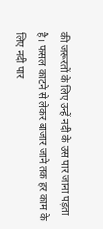की जरूरतों के लिए उन्हें नदी के उस पार जाना पड़ता है। फसल काटने से लेकर बाजार जाने तक हर काम के लिए नदी पार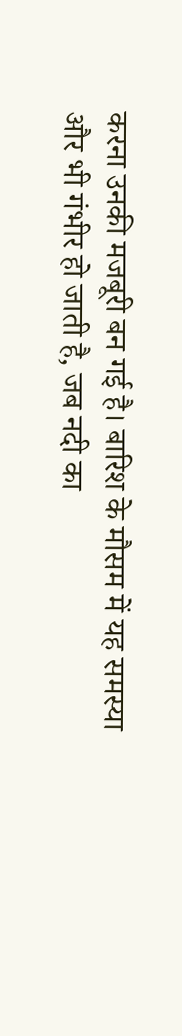करना उनकी मजबूरी बन गई है। बारिश के मौसम में यह समस्या और भी गंभीर हो जाती है, जब नदी का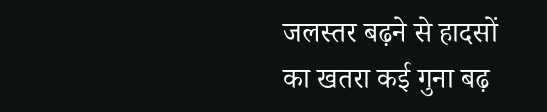जलस्तर बढ़ने से हादसों का खतरा कई गुना बढ़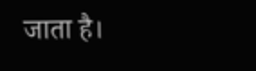जाता है।